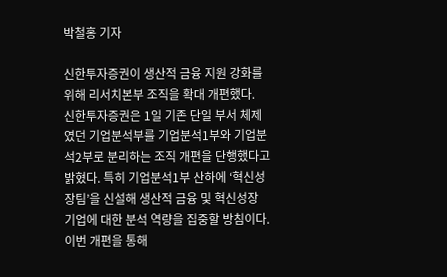박철홍 기자

신한투자증권이 생산적 금융 지원 강화를 위해 리서치본부 조직을 확대 개편했다.
신한투자증권은 1일 기존 단일 부서 체제였던 기업분석부를 기업분석1부와 기업분석2부로 분리하는 조직 개편을 단행했다고 밝혔다. 특히 기업분석1부 산하에 ‘혁신성장팀’을 신설해 생산적 금융 및 혁신성장 기업에 대한 분석 역량을 집중할 방침이다.
이번 개편을 통해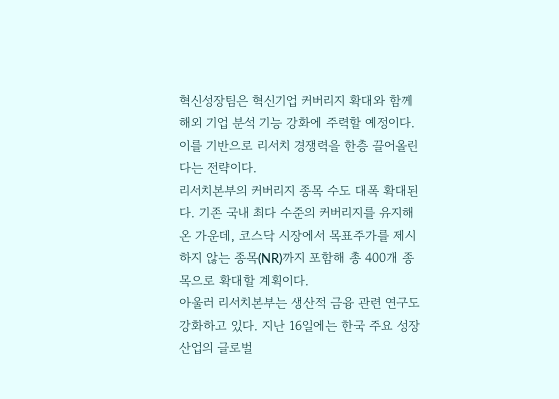혁신성장팀은 혁신기업 커버리지 확대와 함께 해외 기업 분석 기능 강화에 주력할 예정이다. 이를 기반으로 리서치 경쟁력을 한층 끌어올린다는 전략이다.
리서치본부의 커버리지 종목 수도 대폭 확대된다. 기존 국내 최다 수준의 커버리지를 유지해온 가운데, 코스닥 시장에서 목표주가를 제시하지 않는 종목(NR)까지 포함해 총 400개 종목으로 확대할 계획이다.
아울러 리서치본부는 생산적 금융 관련 연구도 강화하고 있다. 지난 16일에는 한국 주요 성장 산업의 글로벌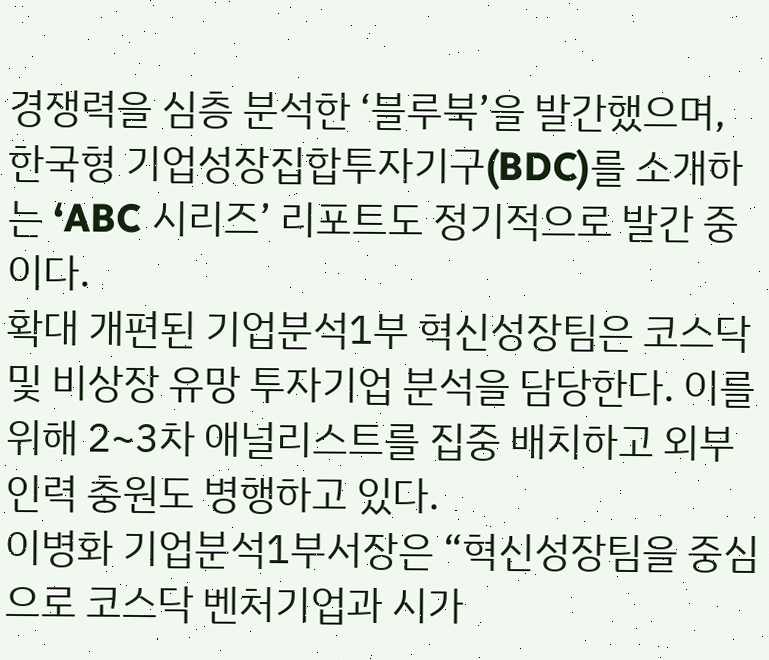경쟁력을 심층 분석한 ‘블루북’을 발간했으며, 한국형 기업성장집합투자기구(BDC)를 소개하는 ‘ABC 시리즈’ 리포트도 정기적으로 발간 중이다.
확대 개편된 기업분석1부 혁신성장팀은 코스닥 및 비상장 유망 투자기업 분석을 담당한다. 이를 위해 2~3차 애널리스트를 집중 배치하고 외부 인력 충원도 병행하고 있다.
이병화 기업분석1부서장은 “혁신성장팀을 중심으로 코스닥 벤처기업과 시가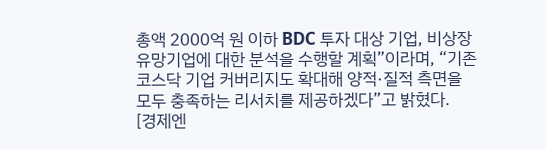총액 2000억 원 이하 BDC 투자 대상 기업, 비상장 유망기업에 대한 분석을 수행할 계획”이라며, “기존 코스닥 기업 커버리지도 확대해 양적·질적 측면을 모두 충족하는 리서치를 제공하겠다”고 밝혔다.
[경제엔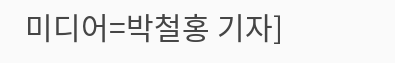미디어=박철홍 기자]